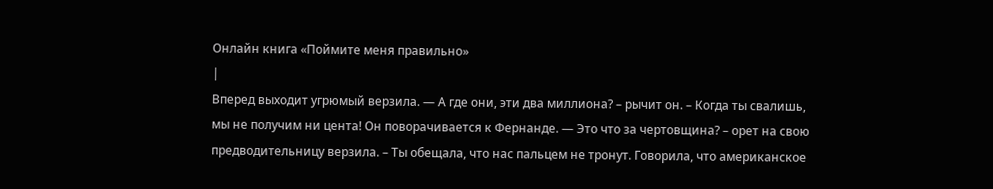Онлайн книга «Поймите меня правильно»
|
Вперед выходит угрюмый верзила. — А где они, эти два миллиона? – рычит он. – Когда ты свалишь, мы не получим ни цента! Он поворачивается к Фернанде. — Это что за чертовщина? – орет на свою предводительницу верзила. – Ты обещала, что нас пальцем не тронут. Говорила, что американское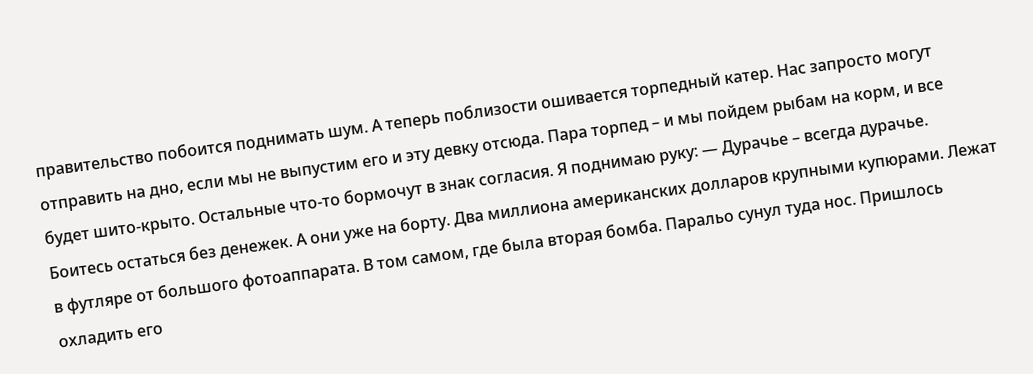правительство побоится поднимать шум. А теперь поблизости ошивается торпедный катер. Нас запросто могут отправить на дно, если мы не выпустим его и эту девку отсюда. Пара торпед – и мы пойдем рыбам на корм, и все будет шито-крыто. Остальные что-то бормочут в знак согласия. Я поднимаю руку: — Дурачье – всегда дурачье. Боитесь остаться без денежек. А они уже на борту. Два миллиона американских долларов крупными купюрами. Лежат в футляре от большого фотоаппарата. В том самом, где была вторая бомба. Паральо сунул туда нос. Пришлось охладить его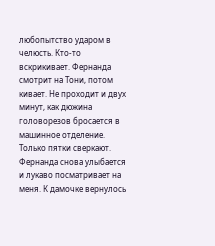любопытство ударом в челюсть. Кто-то вскрикивает. Фернанда смотрит на Тони, потом кивает. Не проходит и двух минут, как дюжина головорезов бросается в машинное отделение. Только пятки сверкают. Фернанда снова улыбается и лукаво посматривает на меня. К дамочке вернулось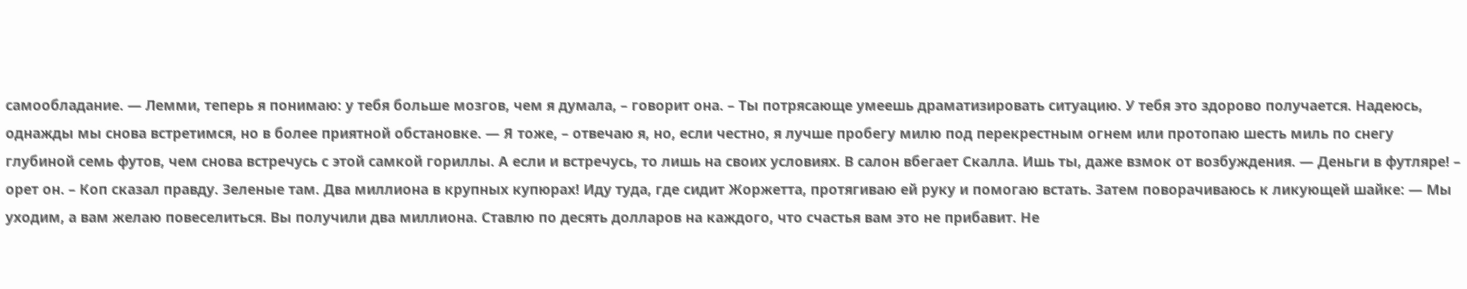самообладание. — Лемми, теперь я понимаю: у тебя больше мозгов, чем я думала, – говорит она. – Ты потрясающе умеешь драматизировать ситуацию. У тебя это здорово получается. Надеюсь, однажды мы снова встретимся, но в более приятной обстановке. — Я тоже, – отвечаю я, но, если честно, я лучше пробегу милю под перекрестным огнем или протопаю шесть миль по снегу глубиной семь футов, чем снова встречусь с этой самкой гориллы. А если и встречусь, то лишь на своих условиях. В салон вбегает Скалла. Ишь ты, даже взмок от возбуждения. — Деньги в футляре! – орет он. – Коп сказал правду. Зеленые там. Два миллиона в крупных купюрах! Иду туда, где сидит Жоржетта, протягиваю ей руку и помогаю встать. Затем поворачиваюсь к ликующей шайке: — Мы уходим, а вам желаю повеселиться. Вы получили два миллиона. Ставлю по десять долларов на каждого, что счастья вам это не прибавит. Не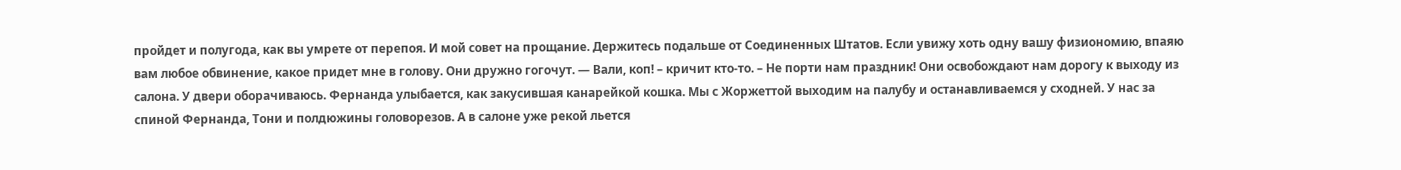пройдет и полугода, как вы умрете от перепоя. И мой совет на прощание. Держитесь подальше от Соединенных Штатов. Если увижу хоть одну вашу физиономию, впаяю вам любое обвинение, какое придет мне в голову. Они дружно гогочут. — Вали, коп! – кричит кто-то. – Не порти нам праздник! Они освобождают нам дорогу к выходу из салона. У двери оборачиваюсь. Фернанда улыбается, как закусившая канарейкой кошка. Мы с Жоржеттой выходим на палубу и останавливаемся у сходней. У нас за спиной Фернанда, Тони и полдюжины головорезов. А в салоне уже рекой льется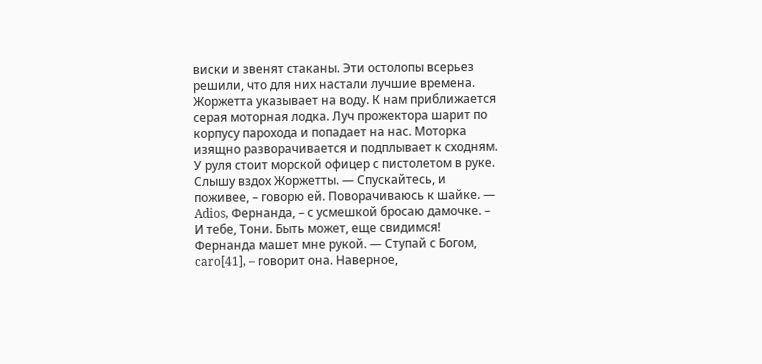виски и звенят стаканы. Эти остолопы всерьез решили, что для них настали лучшие времена. Жоржетта указывает на воду. К нам приближается серая моторная лодка. Луч прожектора шарит по корпусу парохода и попадает на нас. Моторка изящно разворачивается и подплывает к сходням. У руля стоит морской офицер с пистолетом в руке. Слышу вздох Жоржетты. — Спускайтесь, и поживее, – говорю ей. Поворачиваюсь к шайке. — Adios, Фернанда, – с усмешкой бросаю дамочке. – И тебе, Тони. Быть может, еще свидимся! Фернанда машет мне рукой. — Ступай с Богом, caro[41], – говорит она. Наверное,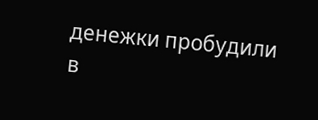денежки пробудили в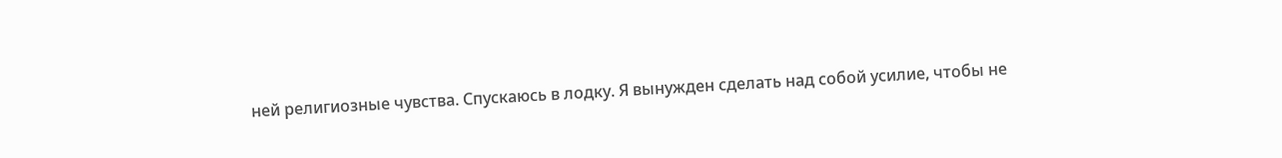ней религиозные чувства. Спускаюсь в лодку. Я вынужден сделать над собой усилие, чтобы не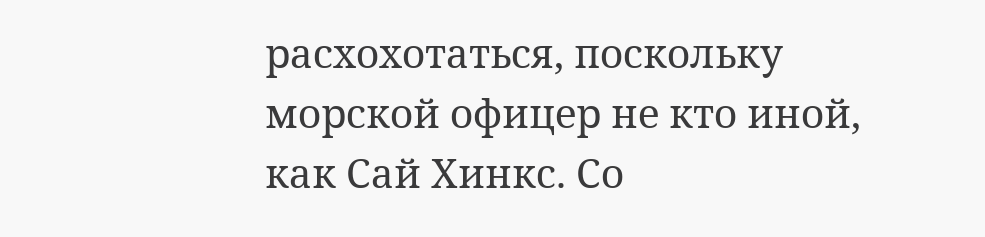расхохотаться, поскольку морской офицер не кто иной, как Сай Хинкс. Со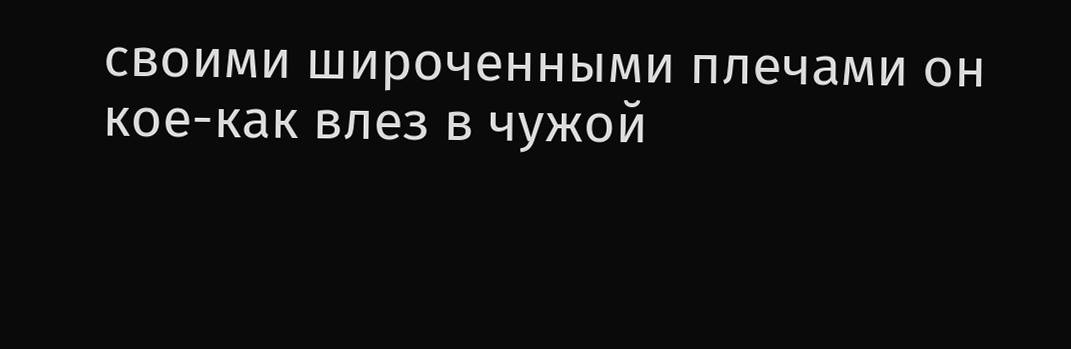своими широченными плечами он кое-как влез в чужой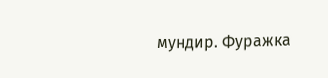мундир. Фуражка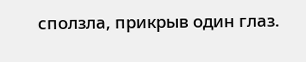сползла, прикрыв один глаз.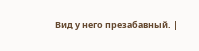Вид у него презабавный. |